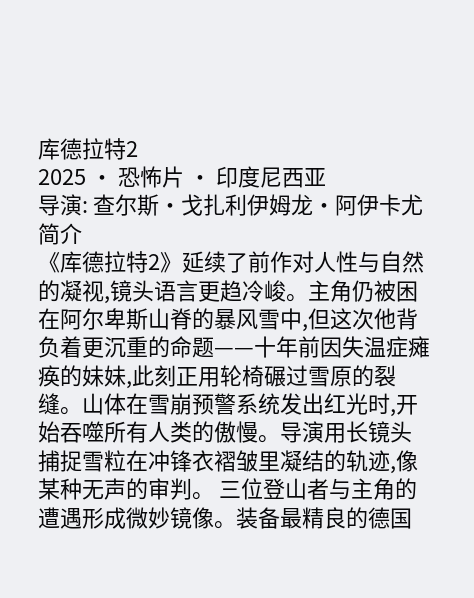库德拉特2
2025 · 恐怖片 · 印度尼西亚
导演: 查尔斯·戈扎利伊姆龙·阿伊卡尤
简介
《库德拉特2》延续了前作对人性与自然的凝视,镜头语言更趋冷峻。主角仍被困在阿尔卑斯山脊的暴风雪中,但这次他背负着更沉重的命题——十年前因失温症瘫痪的妹妹,此刻正用轮椅碾过雪原的裂缝。山体在雪崩预警系统发出红光时,开始吞噬所有人类的傲慢。导演用长镜头捕捉雪粒在冲锋衣褶皱里凝结的轨迹,像某种无声的审判。 三位登山者与主角的遭遇形成微妙镜像。装备最精良的德国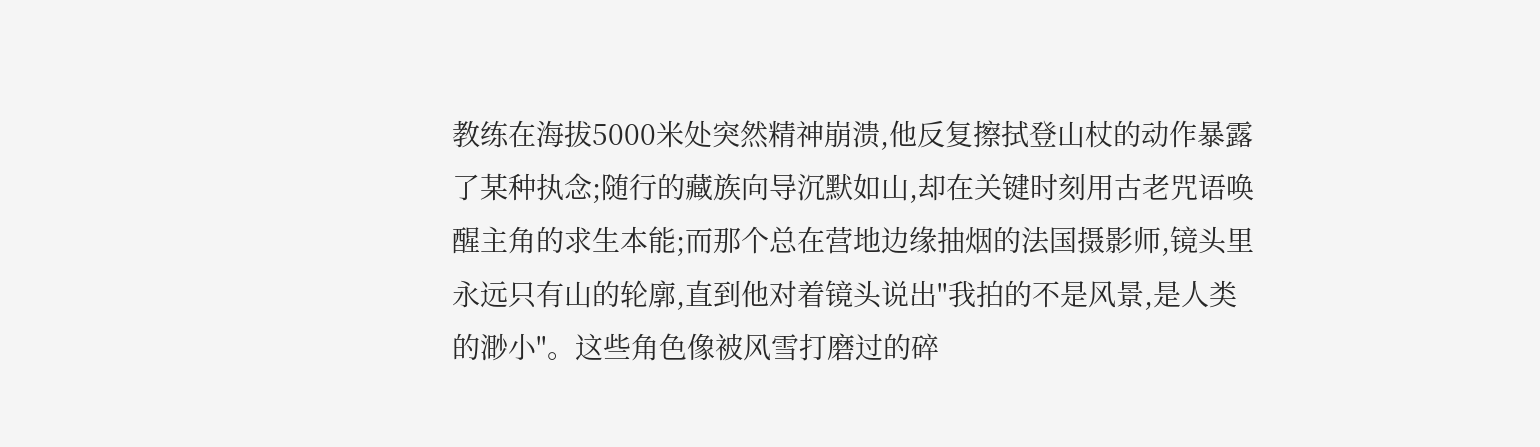教练在海拔5000米处突然精神崩溃,他反复擦拭登山杖的动作暴露了某种执念;随行的藏族向导沉默如山,却在关键时刻用古老咒语唤醒主角的求生本能;而那个总在营地边缘抽烟的法国摄影师,镜头里永远只有山的轮廓,直到他对着镜头说出"我拍的不是风景,是人类的渺小"。这些角色像被风雪打磨过的碎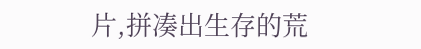片,拼凑出生存的荒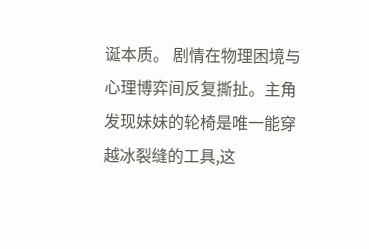诞本质。 剧情在物理困境与心理博弈间反复撕扯。主角发现妹妹的轮椅是唯一能穿越冰裂缝的工具,这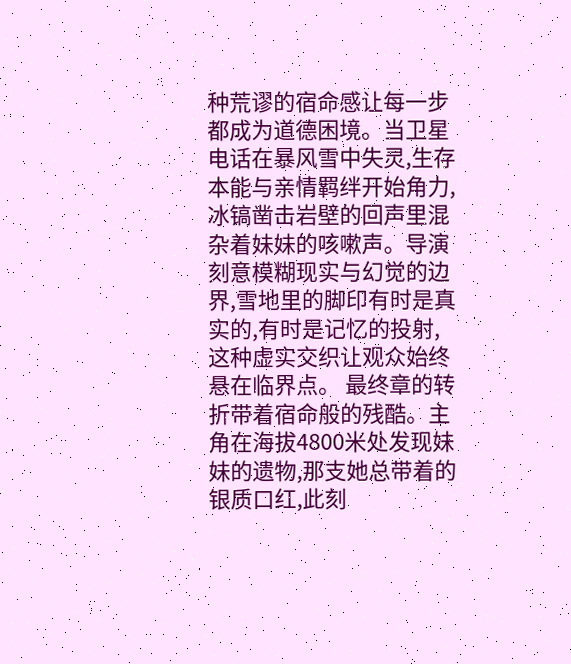种荒谬的宿命感让每一步都成为道德困境。当卫星电话在暴风雪中失灵,生存本能与亲情羁绊开始角力,冰镐凿击岩壁的回声里混杂着妹妹的咳嗽声。导演刻意模糊现实与幻觉的边界,雪地里的脚印有时是真实的,有时是记忆的投射,这种虚实交织让观众始终悬在临界点。 最终章的转折带着宿命般的残酷。主角在海拔4800米处发现妹妹的遗物,那支她总带着的银质口红,此刻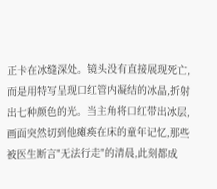正卡在冰缝深处。镜头没有直接展现死亡,而是用特写呈现口红管内凝结的冰晶,折射出七种颜色的光。当主角将口红带出冰层,画面突然切到他瘫痪在床的童年记忆,那些被医生断言"无法行走"的清晨,此刻都成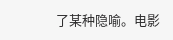了某种隐喻。电影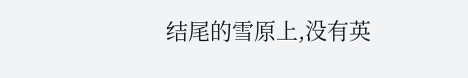结尾的雪原上,没有英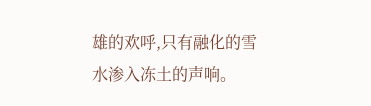雄的欢呼,只有融化的雪水渗入冻土的声响。